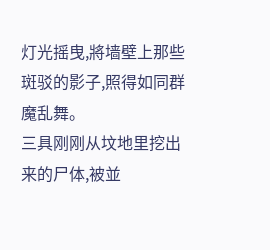灯光摇曳,將墙壁上那些斑驳的影子,照得如同群魔乱舞。
三具刚刚从坟地里挖出来的尸体,被並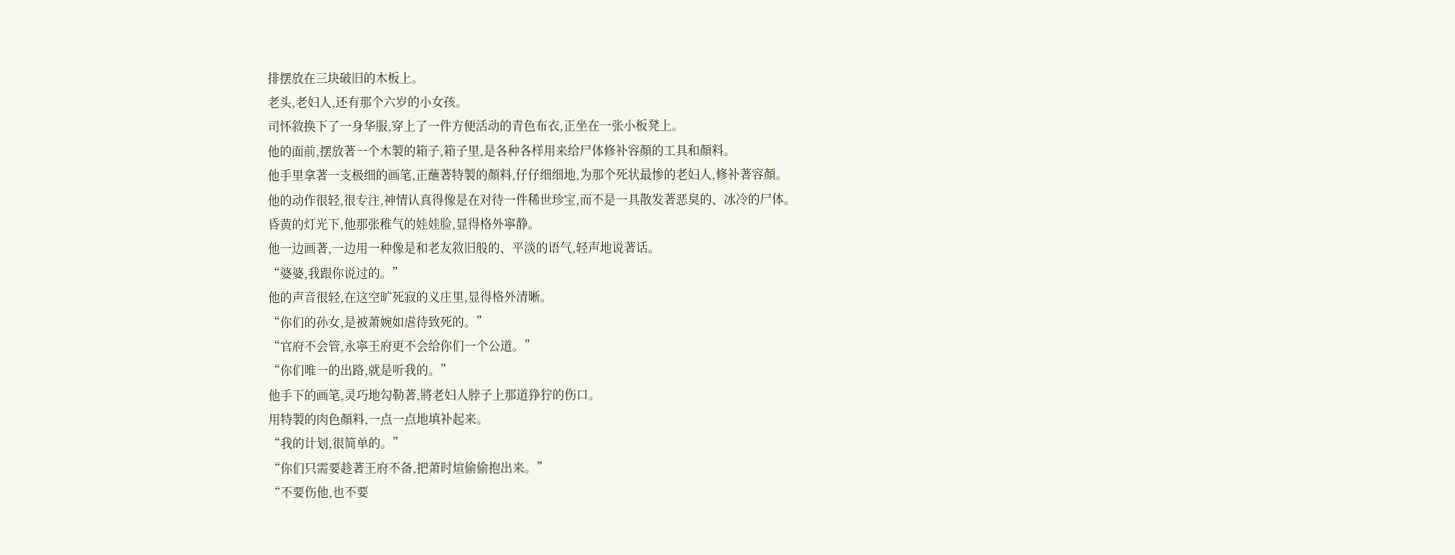排摆放在三块破旧的木板上。
老头,老妇人,还有那个六岁的小女孩。
司怀敘换下了一身华服,穿上了一件方便活动的青色布衣,正坐在一张小板凳上。
他的面前,摆放著一个木製的箱子,箱子里,是各种各样用来给尸体修补容顏的工具和顏料。
他手里拿著一支极细的画笔,正蘸著特製的顏料,仔仔细细地,为那个死状最惨的老妇人,修补著容顏。
他的动作很轻,很专注,神情认真得像是在对待一件稀世珍宝,而不是一具散发著恶臭的、冰冷的尸体。
昏黄的灯光下,他那张稚气的娃娃脸,显得格外寧静。
他一边画著,一边用一种像是和老友敘旧般的、平淡的语气,轻声地说著话。
“婆婆,我跟你说过的。”
他的声音很轻,在这空旷死寂的义庄里,显得格外清晰。
“你们的孙女,是被萧婉如虐待致死的。”
“官府不会管,永寧王府更不会给你们一个公道。”
“你们唯一的出路,就是听我的。”
他手下的画笔,灵巧地勾勒著,將老妇人脖子上那道狰狞的伤口。
用特製的肉色顏料,一点一点地填补起来。
“我的计划,很简单的。”
“你们只需要趁著王府不备,把萧时煊偷偷抱出来。”
“不要伤他,也不要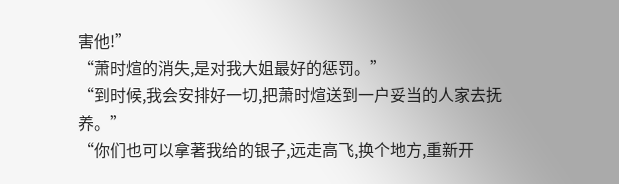害他!”
“萧时煊的消失,是对我大姐最好的惩罚。”
“到时候,我会安排好一切,把萧时煊送到一户妥当的人家去抚养。”
“你们也可以拿著我给的银子,远走高飞,换个地方,重新开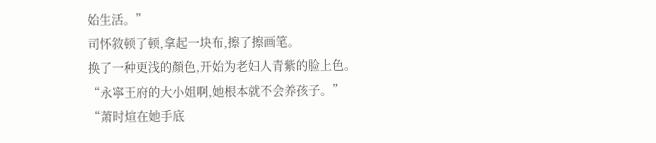始生活。”
司怀敘顿了顿,拿起一块布,擦了擦画笔。
换了一种更浅的顏色,开始为老妇人青紫的脸上色。
“永寧王府的大小姐啊,她根本就不会养孩子。”
“萧时煊在她手底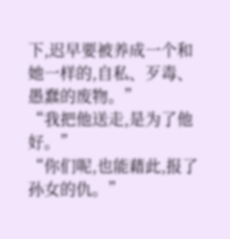下,迟早要被养成一个和她一样的,自私、歹毒、愚蠢的废物。”
“我把他送走,是为了他好。”
“你们呢,也能藉此,报了孙女的仇。”